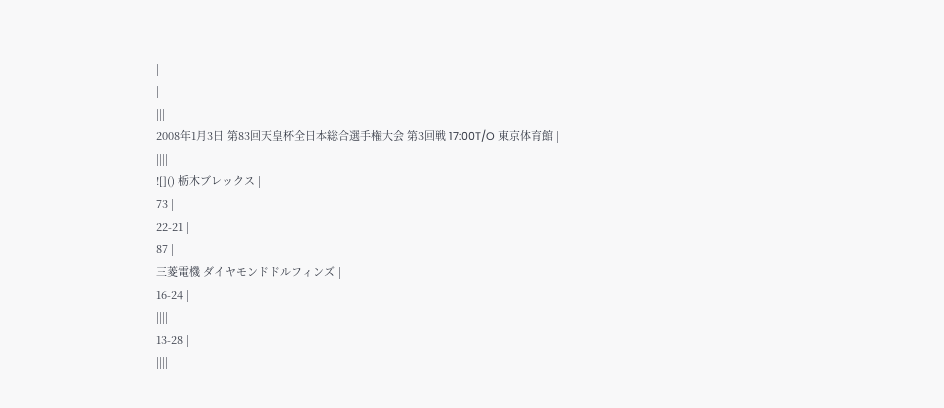|
|
|||
2008年1月3日 第83回天皇杯全日本総合選手権大会 第3回戦 17:00T/O 東京体育館 |
||||
![]() 栃木ブレックス |
73 |
22-21 |
87 |
三菱電機 ダイヤモンドドルフィンズ |
16-24 |
||||
13-28 |
||||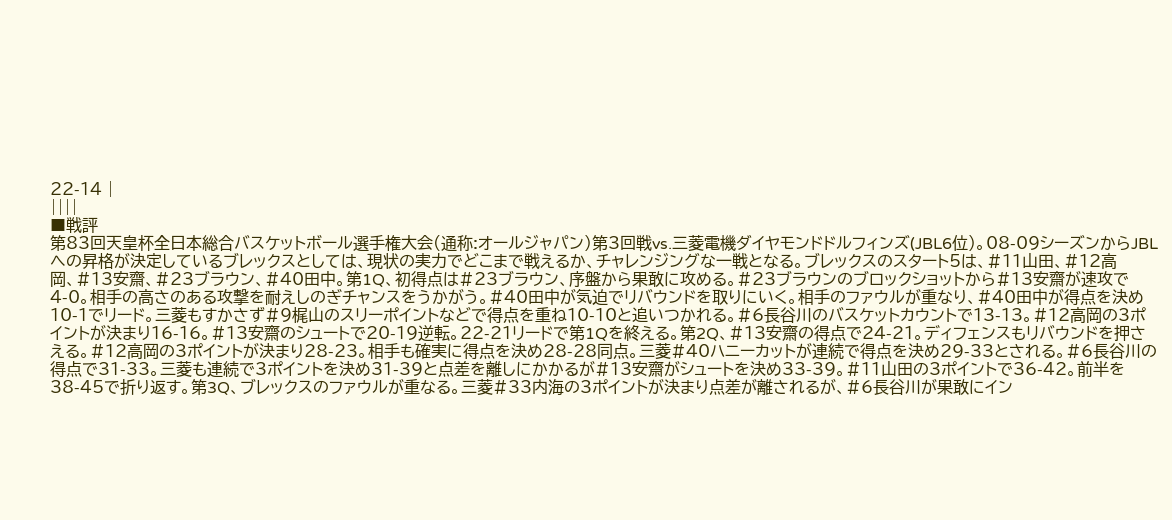22-14 |
||||
■戦評
第83回天皇杯全日本総合バスケットボール選手権大会(通称:オールジャパン)第3回戦vs.三菱電機ダイヤモンドドルフィンズ(JBL6位)。08-09シーズンからJBLへの昇格が決定しているブレックスとしては、現状の実力でどこまで戦えるか、チャレンジングな一戦となる。ブレックスのスタート5は、#11山田、#12高岡、#13安齋、#23ブラウン、#40田中。第1Q、初得点は#23ブラウン、序盤から果敢に攻める。#23ブラウンのブロックショットから#13安齋が速攻で4-0。相手の高さのある攻撃を耐えしのぎチャンスをうかがう。#40田中が気迫でリバウンドを取りにいく。相手のファウルが重なり、#40田中が得点を決め10-1でリード。三菱もすかさず#9梶山のスリーポイントなどで得点を重ね10-10と追いつかれる。#6長谷川のバスケットカウントで13-13。#12高岡の3ポイントが決まり16-16。#13安齋のシュートで20-19逆転。22-21リードで第1Qを終える。第2Q、#13安齋の得点で24-21。ディフェンスもリバウンドを押さえる。#12高岡の3ポイントが決まり28-23。相手も確実に得点を決め28-28同点。三菱#40ハニーカットが連続で得点を決め29-33とされる。#6長谷川の得点で31-33。三菱も連続で3ポイントを決め31-39と点差を離しにかかるが#13安齋がシュートを決め33-39。#11山田の3ポイントで36-42。前半を38-45で折り返す。第3Q、ブレックスのファウルが重なる。三菱#33内海の3ポイントが決まり点差が離されるが、#6長谷川が果敢にイン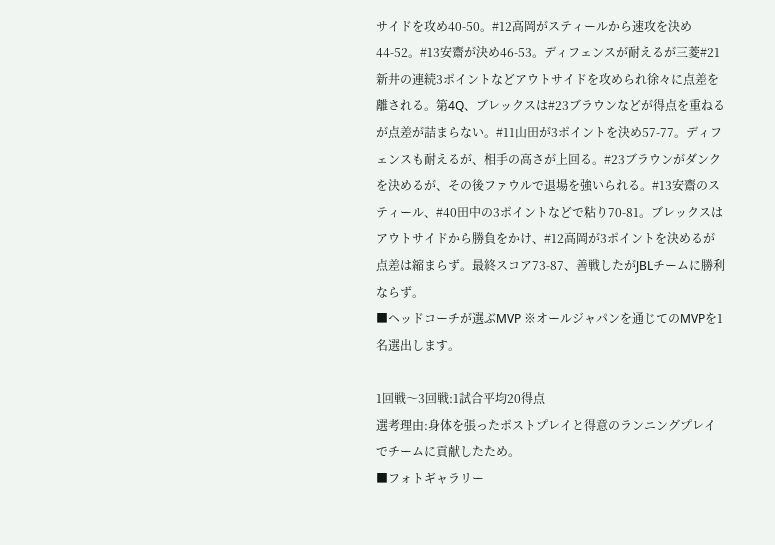サイドを攻め40-50。#12高岡がスティールから速攻を決め44-52。#13安齋が決め46-53。ディフェンスが耐えるが三菱#21新井の連続3ポイントなどアウトサイドを攻められ徐々に点差を離される。第4Q、ブレックスは#23ブラウンなどが得点を重ねるが点差が詰まらない。#11山田が3ポイントを決め57-77。ディフェンスも耐えるが、相手の高さが上回る。#23ブラウンがダンクを決めるが、その後ファウルで退場を強いられる。#13安齋のスティール、#40田中の3ポイントなどで粘り70-81。ブレックスはアウトサイドから勝負をかけ、#12高岡が3ポイントを決めるが点差は縮まらず。最終スコア73-87、善戦したがJBLチームに勝利ならず。
■ヘッドコーチが選ぶMVP ※オールジャパンを通じてのMVPを1名選出します。

1回戦〜3回戦:1試合平均20得点
選考理由:身体を張ったポストプレイと得意のランニングプレイでチームに貢献したため。
■フォトギャラリー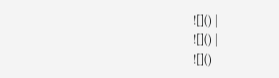![]() |
![]() |
![]()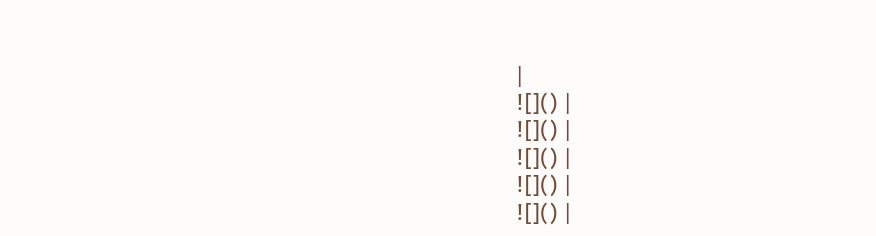|
![]() |
![]() |
![]() |
![]() |
![]() |